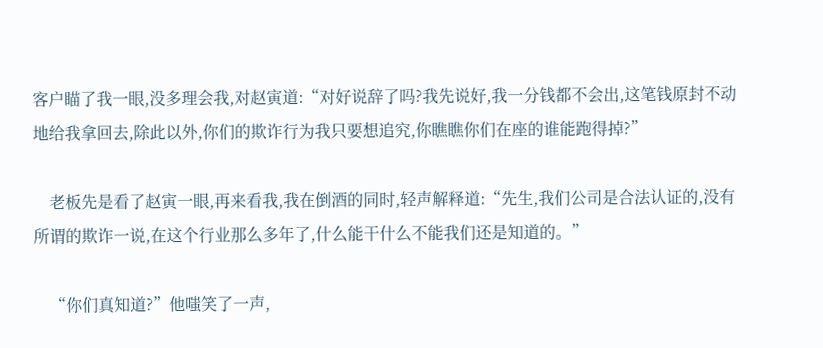客户瞄了我一眼,没多理会我,对赵寅道:“对好说辞了吗?我先说好,我一分钱都不会出,这笔钱原封不动地给我拿回去,除此以外,你们的欺诈行为我只要想追究,你瞧瞧你们在座的谁能跑得掉?”

    老板先是看了赵寅一眼,再来看我,我在倒酒的同时,轻声解释道:“先生,我们公司是合法认证的,没有所谓的欺诈一说,在这个行业那么多年了,什么能干什么不能我们还是知道的。”

    “你们真知道?”他嗤笑了一声,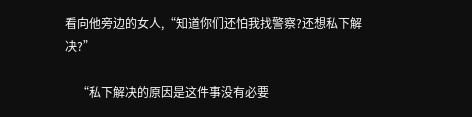看向他旁边的女人,“知道你们还怕我找警察?还想私下解决?”

    “私下解决的原因是这件事没有必要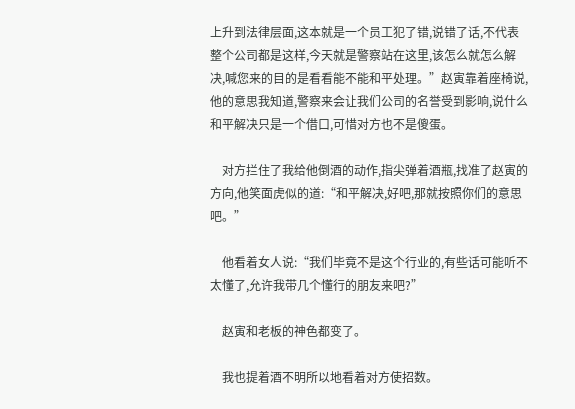上升到法律层面,这本就是一个员工犯了错,说错了话,不代表整个公司都是这样,今天就是警察站在这里,该怎么就怎么解决,喊您来的目的是看看能不能和平处理。”赵寅靠着座椅说,他的意思我知道,警察来会让我们公司的名誉受到影响,说什么和平解决只是一个借口,可惜对方也不是傻蛋。

    对方拦住了我给他倒酒的动作,指尖弹着酒瓶,找准了赵寅的方向,他笑面虎似的道:“和平解决,好吧,那就按照你们的意思吧。”

    他看着女人说:“我们毕竟不是这个行业的,有些话可能听不太懂了,允许我带几个懂行的朋友来吧?”

    赵寅和老板的神色都变了。

    我也提着酒不明所以地看着对方使招数。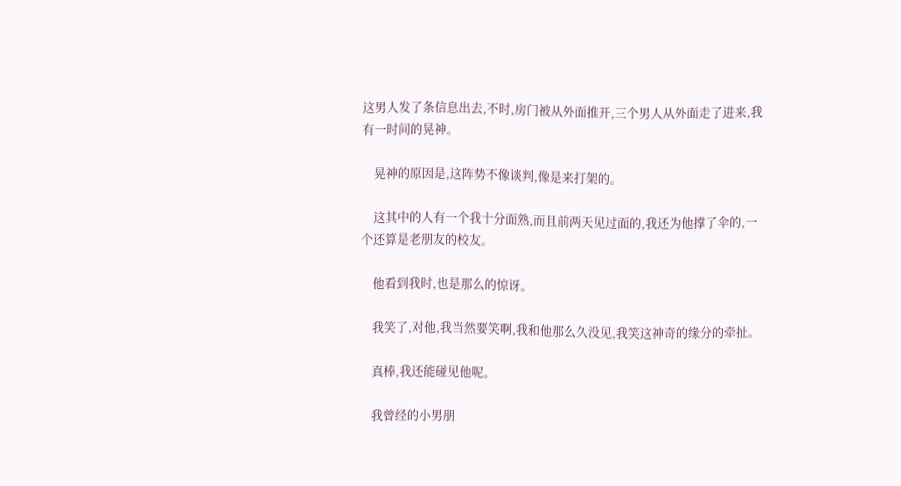这男人发了条信息出去,不时,房门被从外面推开,三个男人从外面走了进来,我有一时间的晃神。

    晃神的原因是,这阵势不像谈判,像是来打架的。

    这其中的人有一个我十分面熟,而且前两天见过面的,我还为他撑了伞的,一个还算是老朋友的校友。

    他看到我时,也是那么的惊讶。

    我笑了,对他,我当然要笑啊,我和他那么久没见,我笑这神奇的缘分的牵扯。

    真棒,我还能碰见他呢。

    我曾经的小男朋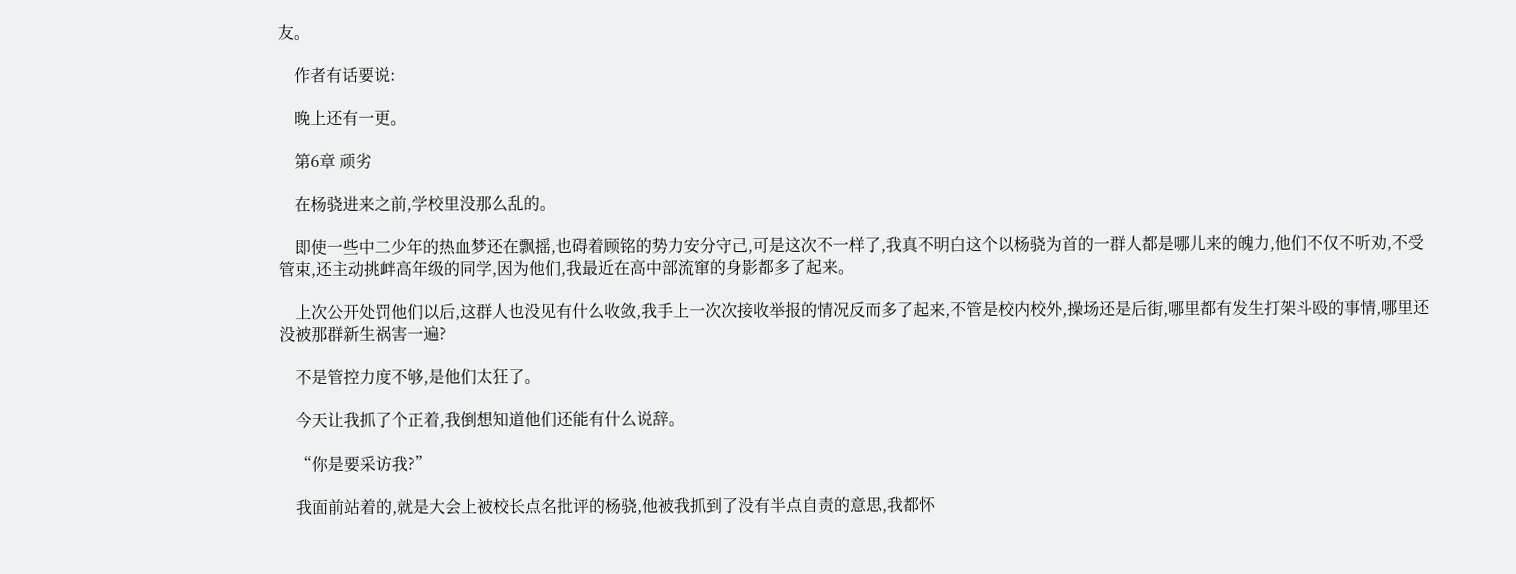友。

    作者有话要说:

    晚上还有一更。

    第6章 顽劣

    在杨骁进来之前,学校里没那么乱的。

    即使一些中二少年的热血梦还在飘摇,也碍着顾铭的势力安分守己,可是这次不一样了,我真不明白这个以杨骁为首的一群人都是哪儿来的魄力,他们不仅不听劝,不受管束,还主动挑衅高年级的同学,因为他们,我最近在高中部流窜的身影都多了起来。

    上次公开处罚他们以后,这群人也没见有什么收敛,我手上一次次接收举报的情况反而多了起来,不管是校内校外,操场还是后街,哪里都有发生打架斗殴的事情,哪里还没被那群新生祸害一遍?

    不是管控力度不够,是他们太狂了。

    今天让我抓了个正着,我倒想知道他们还能有什么说辞。

    “你是要采访我?”

    我面前站着的,就是大会上被校长点名批评的杨骁,他被我抓到了没有半点自责的意思,我都怀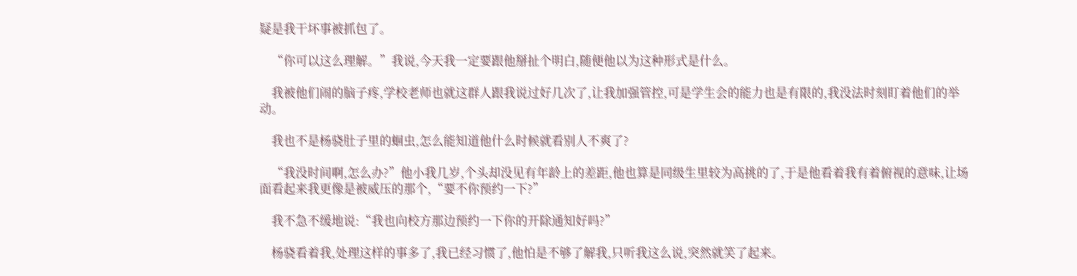疑是我干坏事被抓包了。

    “你可以这么理解。”我说,今天我一定要跟他掰扯个明白,随便他以为这种形式是什么。

    我被他们闹的脑子疼,学校老师也就这群人跟我说过好几次了,让我加强管控,可是学生会的能力也是有限的,我没法时刻盯着他们的举动。

    我也不是杨骁肚子里的蛔虫,怎么能知道他什么时候就看别人不爽了?

    “我没时间啊,怎么办?”他小我几岁,个头却没见有年龄上的差距,他也算是同级生里较为高挑的了,于是他看着我有着俯视的意味,让场面看起来我更像是被威压的那个,“要不你预约一下?”

    我不急不缓地说:“我也向校方那边预约一下你的开除通知好吗?”

    杨骁看着我,处理这样的事多了,我已经习惯了,他怕是不够了解我,只听我这么说,突然就笑了起来。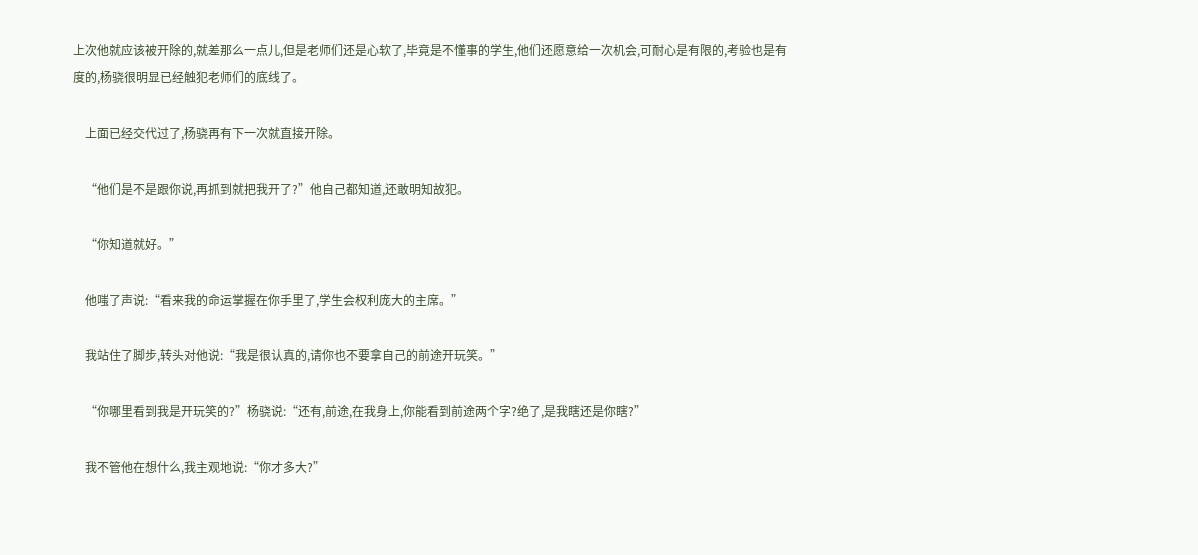上次他就应该被开除的,就差那么一点儿,但是老师们还是心软了,毕竟是不懂事的学生,他们还愿意给一次机会,可耐心是有限的,考验也是有度的,杨骁很明显已经触犯老师们的底线了。

    上面已经交代过了,杨骁再有下一次就直接开除。

    “他们是不是跟你说,再抓到就把我开了?”他自己都知道,还敢明知故犯。

    “你知道就好。”

    他嗤了声说:“看来我的命运掌握在你手里了,学生会权利庞大的主席。”

    我站住了脚步,转头对他说:“我是很认真的,请你也不要拿自己的前途开玩笑。”

    “你哪里看到我是开玩笑的?”杨骁说:“还有,前途,在我身上,你能看到前途两个字?绝了,是我瞎还是你瞎?”

    我不管他在想什么,我主观地说:“你才多大?”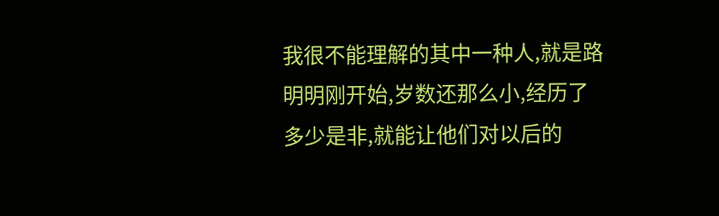我很不能理解的其中一种人,就是路明明刚开始,岁数还那么小,经历了多少是非,就能让他们对以后的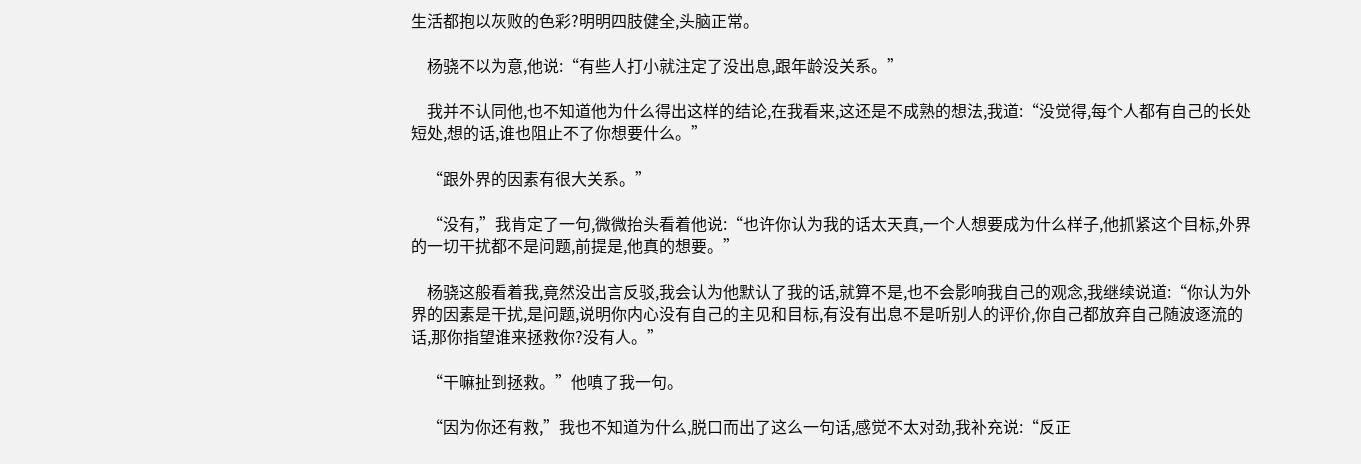生活都抱以灰败的色彩?明明四肢健全,头脑正常。

    杨骁不以为意,他说:“有些人打小就注定了没出息,跟年龄没关系。”

    我并不认同他,也不知道他为什么得出这样的结论,在我看来,这还是不成熟的想法,我道:“没觉得,每个人都有自己的长处短处,想的话,谁也阻止不了你想要什么。”

    “跟外界的因素有很大关系。”

    “没有,”我肯定了一句,微微抬头看着他说:“也许你认为我的话太天真,一个人想要成为什么样子,他抓紧这个目标,外界的一切干扰都不是问题,前提是,他真的想要。”

    杨骁这般看着我,竟然没出言反驳,我会认为他默认了我的话,就算不是,也不会影响我自己的观念,我继续说道:“你认为外界的因素是干扰,是问题,说明你内心没有自己的主见和目标,有没有出息不是听别人的评价,你自己都放弃自己随波逐流的话,那你指望谁来拯救你?没有人。”

    “干嘛扯到拯救。”他嗔了我一句。

    “因为你还有救,”我也不知道为什么,脱口而出了这么一句话,感觉不太对劲,我补充说:“反正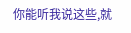你能听我说这些,就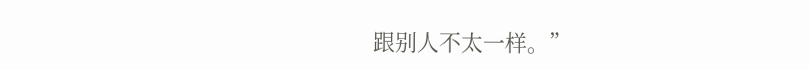跟别人不太一样。”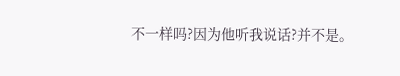不一样吗?因为他听我说话?并不是。